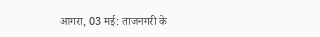आगरा, 03 मई: ताजनगरी के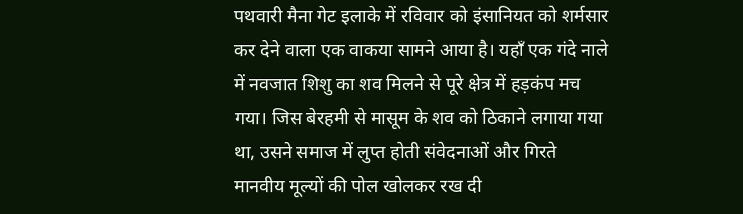पथवारी मैना गेट इलाके में रविवार को इंसानियत को शर्मसार कर देने वाला एक वाकया सामने आया है। यहाँ एक गंदे नाले में नवजात शिशु का शव मिलने से पूरे क्षेत्र में हड़कंप मच गया। जिस बेरहमी से मासूम के शव को ठिकाने लगाया गया था, उसने समाज में लुप्त होती संवेदनाओं और गिरते मानवीय मूल्यों की पोल खोलकर रख दी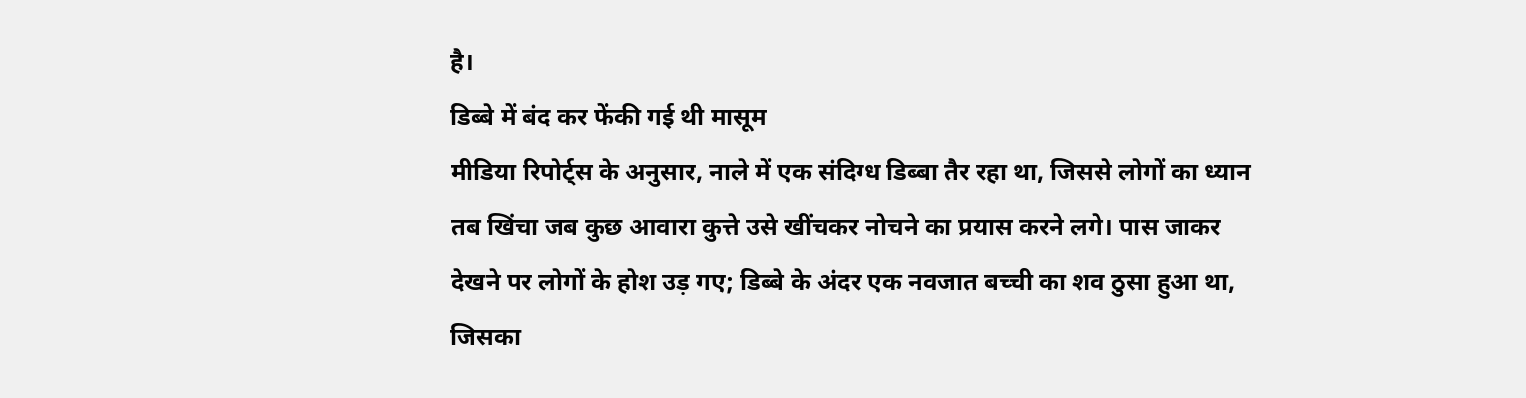है।
डिब्बे में बंद कर फेंकी गई थी मासूम
मीडिया रिपोर्ट्स के अनुसार, नाले में एक संदिग्ध डिब्बा तैर रहा था, जिससे लोगों का ध्यान तब खिंचा जब कुछ आवारा कुत्ते उसे खींचकर नोचने का प्रयास करने लगे। पास जाकर देखने पर लोगों के होश उड़ गए; डिब्बे के अंदर एक नवजात बच्ची का शव ठुसा हुआ था, जिसका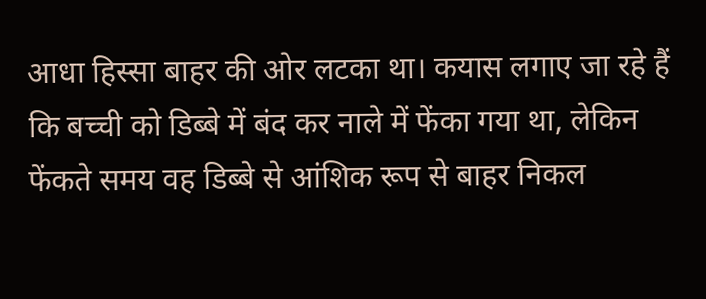आधा हिस्सा बाहर की ओर लटका था। कयास लगाए जा रहे हैं कि बच्ची को डिब्बे में बंद कर नाले में फेंका गया था, लेकिन फेंकते समय वह डिब्बे से आंशिक रूप से बाहर निकल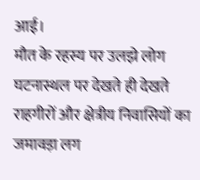आई।
मौत के रहस्य पर उलझे लोग
घटनास्थल पर देखते ही देखते राहगीरों और क्षेत्रीय निवासियों का जमावड़ा लग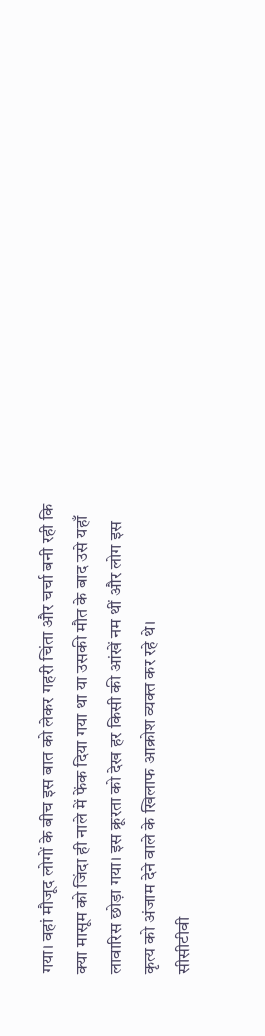गया। वहां मौजूद लोगों के बीच इस बात को लेकर गहरी चिंता और चर्चा बनी रही कि क्या मासूम को जिंदा ही नाले में फेंक दिया गया था या उसकी मौत के बाद उसे यहाँ लावारिस छोड़ा गया। इस क्रूरता को देख हर किसी की आंखें नम थीं और लोग इस कृत्य को अंजाम देने वाले के खिलाफ आक्रोश व्यक्त कर रहे थे।
सीसीटीवी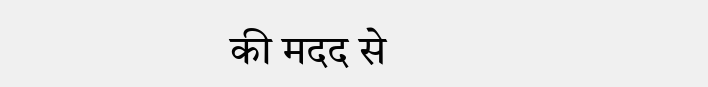की मदद से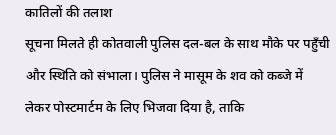कातिलों की तलाश
सूचना मिलते ही कोतवाली पुलिस दल-बल के साथ मौके पर पहुँची और स्थिति को संभाला। पुलिस ने मासूम के शव को कब्जे में लेकर पोस्टमार्टम के लिए भिजवा दिया है, ताकि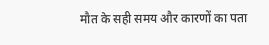मौत के सही समय और कारणों का पता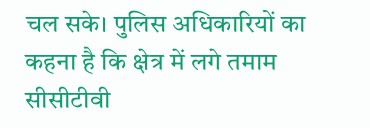चल सके। पुलिस अधिकारियों का कहना है कि क्षेत्र में लगे तमाम सीसीटीवी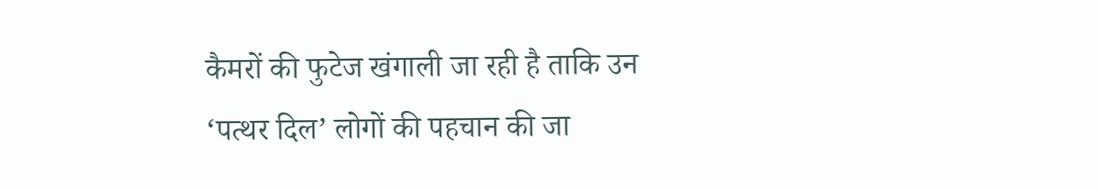कैमरों की फुटेज खंगाली जा रही है ताकि उन ‘पत्थर दिल’ लोगों की पहचान की जा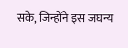सके, जिन्होंने इस जघन्य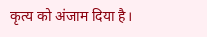कृत्य को अंजाम दिया है।